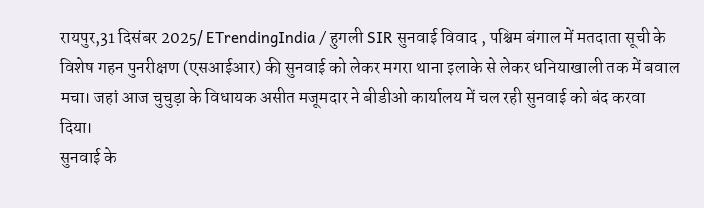रायपुर,31 दिसंबर 2025/ ETrendingIndia / हुगली SIR सुनवाई विवाद , पश्चिम बंगाल में मतदाता सूची के विशेष गहन पुनरीक्षण (एसआईआर) की सुनवाई को लेकर मगरा थाना इलाके से लेकर धनियाखाली तक में बवाल मचा। जहां आज चुचुड़ा के विधायक असीत मजूमदार ने बीडीओ कार्यालय में चल रही सुनवाई को बंद करवा दिया।
सुनवाई के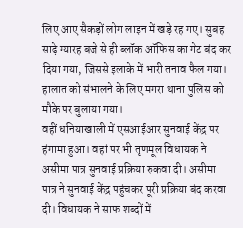लिए आए सैकड़ों लोग लाइन में खड़े रह गए। सुबह साढ़े ग्यारह बजे से ही ब्लॉक ऑफिस का गेट बंद कर दिया गया, जिससे इलाके में भारी तनाव फैल गया। हालात को संभालने के लिए मगरा थाना पुलिस को मौके पर बुलाया गया।
वहीं धनियाखाली में एसआईआर सुनवाई केंद्र पर हंगामा हुआ। वहां पर भी तृणमूल विधायक ने असीमा पात्र सुनवाई प्रक्रिया रुकवा दी। असीमा पात्र ने सुनवाई केंद्र पहुंचकर पूरी प्रक्रिया बंद करवा दी। विधायक ने साफ शब्दों में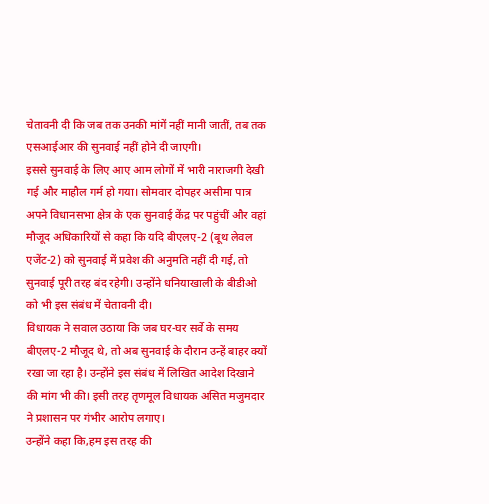चेतावनी दी कि जब तक उनकी मांगें नहीं मानी जातीं, तब तक एसआईआर की सुनवाई नहीं होने दी जाएगी।
इससे सुनवाई के लिए आए आम लोगों में भारी नाराजगी देखी गई और माहौल गर्म हो गया। सोमवार दोपहर असीमा पात्र अपने विधानसभा क्षेत्र के एक सुनवाई केंद्र पर पहुंचीं और वहां मौजूद अधिकारियों से कहा कि यदि बीएलए-2 (बूथ लेवल एजेंट-2) को सुनवाई में प्रवेश की अनुमति नहीं दी गई, तो सुनवाई पूरी तरह बंद रहेगी। उन्होंने धनियाखाली के बीडीओ को भी इस संबंध में चेतावनी दी।
विधायक ने सवाल उठाया कि जब घर-घर सर्वे के समय बीएलए-2 मौजूद थे, तो अब सुनवाई के दौरान उन्हें बाहर क्यों रखा जा रहा है। उन्होंने इस संबंध में लिखित आदेश दिखाने की मांग भी की। इसी तरह तृणमूल विधायक असित मजुमदार ने प्रशासन पर गंभीर आरोप लगाए।
उन्होंने कहा कि,हम इस तरह की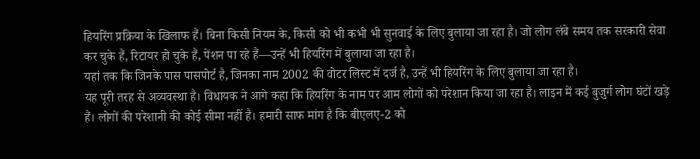हियरिंग प्रक्रिया के खिलाफ हैं। बिना किसी नियम के, किसी को भी कभी भी सुनवाई के लिए बुलाया जा रहा है। जो लोग लंबे समय तक सरकारी सेवा कर चुके हैं, रिटायर हो चुके हैं, पेंशन पा रहे हैं—उन्हें भी हियरिंग में बुलाया जा रहा है।
यहां तक कि जिनके पास पासपोर्ट है, जिनका नाम 2002 की वोटर लिस्ट में दर्ज है, उन्हें भी हियरिंग के लिए बुलाया जा रहा है।
यह पूरी तरह से अव्यवस्था है। विधायक ने आगे कहा कि हियरिंग के नाम पर आम लोगों को परेशान किया जा रहा है। लाइन में कई बुज़ुर्ग लोग घंटों खड़े हैं। लोगों की परेशानी की कोई सीमा नहीं है। हमारी साफ मांग है कि बीएलए-2 को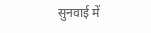सुनवाई में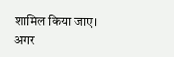शामिल किया जाए।
अगर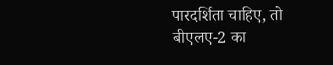पारदर्शिता चाहिए, तो बीएलए-2 का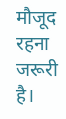मौजूद रहना जरूरी है।